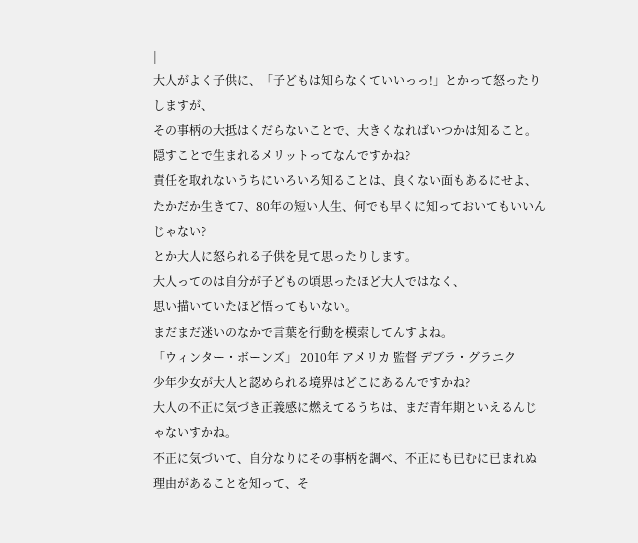|
大人がよく子供に、「子どもは知らなくていいっっ!」とかって怒ったりしますが、
その事柄の大抵はくだらないことで、大きくなればいつかは知ること。
隠すことで生まれるメリットってなんですかね?
責任を取れないうちにいろいろ知ることは、良くない面もあるにせよ、
たかだか生きて7、80年の短い人生、何でも早くに知っておいてもいいんじゃない?
とか大人に怒られる子供を見て思ったりします。
大人ってのは自分が子どもの頃思ったほど大人ではなく、
思い描いていたほど悟ってもいない。
まだまだ迷いのなかで言葉を行動を模索してんすよね。
「ウィンター・ボーンズ」 2010年 アメリカ 監督 デブラ・グラニク
少年少女が大人と認められる境界はどこにあるんですかね?
大人の不正に気づき正義感に燃えてるうちは、まだ青年期といえるんじゃないすかね。
不正に気づいて、自分なりにその事柄を調べ、不正にも已むに已まれぬ理由があることを知って、そ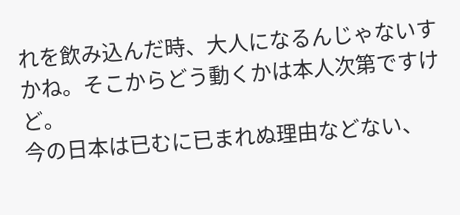れを飲み込んだ時、大人になるんじゃないすかね。そこからどう動くかは本人次第ですけど。
今の日本は已むに已まれぬ理由などない、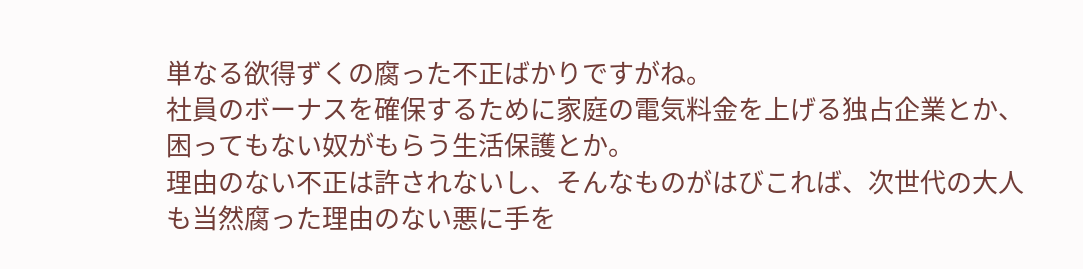単なる欲得ずくの腐った不正ばかりですがね。
社員のボーナスを確保するために家庭の電気料金を上げる独占企業とか、困ってもない奴がもらう生活保護とか。
理由のない不正は許されないし、そんなものがはびこれば、次世代の大人も当然腐った理由のない悪に手を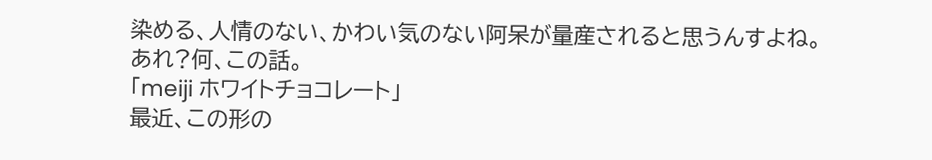染める、人情のない、かわい気のない阿呆が量産されると思うんすよね。
あれ?何、この話。
「meiji ホワイトチョコレート」
最近、この形の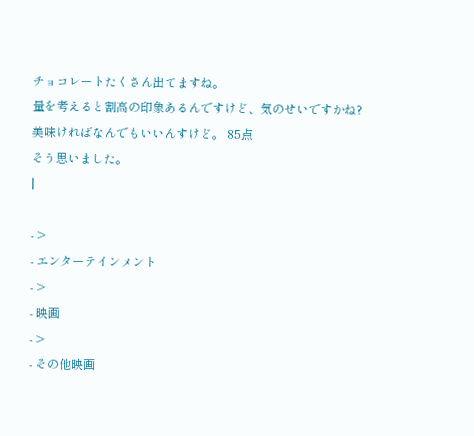チョコレートたくさん出てますね。
量を考えると割高の印象あるんですけど、気のせいですかね?
美味ければなんでもいいんすけど。 85点
そう思いました。
|

- >
- エンターテインメント
- >
- 映画
- >
- その他映画